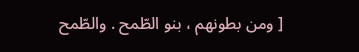[ ومن بطونهم ، بنو الطّمح . والطّمح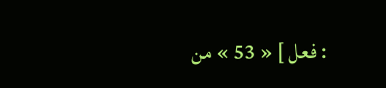: فعل ] « 53 » من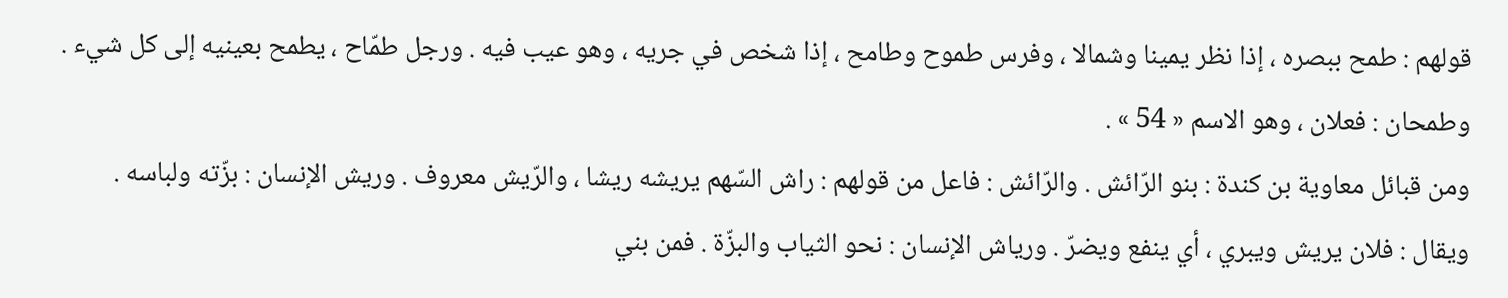قولهم : طمح ببصره ، إذا نظر يمينا وشمالا ، وفرس طموح وطامح ، إذا شخص في جريه ، وهو عيب فيه . ورجل طمّاح ، يطمح بعينيه إلى كل شيء . وطمحان : فعلان ، وهو الاسم « 54 » .
ومن قبائل معاوية بن كندة : بنو الرّائش . والرّائش : فاعل من قولهم : راش السّهم يريشه ريشا ، والرّيش معروف . وريش الإنسان : بزّته ولباسه . ويقال : فلان يريش ويبري ، أي ينفع ويضرّ . ورياش الإنسان : نحو الثياب والبزّة . فمن بني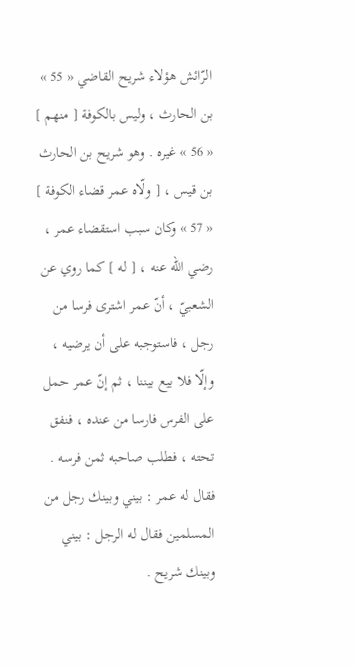الرّائش هؤلاء شريح القاضي « 55 » بن الحارث ، وليس بالكوفة [ منهم ] « 56 » غيره . وهو شريح بن الحارث بن قيس ، [ ولّاه عمر قضاء الكوفة ] « 57 » وكان سبب استقضاء عمر ، رضي اللّه عنه ، [ له ] كما روي عن الشعبيّ ، أنّ عمر اشترى فرسا من رجل ، فاستوجبه على أن يرضيه ، وإلّا فلا بيع بيننا ، ثم إنّ عمر حمل على الفرس فارسا من عنده ، فنفق تحته ، فطلب صاحبه ثمن فرسه . فقال له عمر : بيني وبينك رجل من المسلمين فقال له الرجل : بيني وبينك شريح .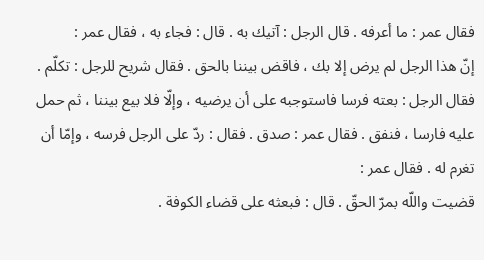فقال عمر : ما أعرفه . قال الرجل : آتيك به . قال : فجاء به ، فقال عمر :
إنّ هذا الرجل لم يرض إلا بك ، فاقض بيننا بالحق . فقال شريح للرجل : تكلّم . فقال الرجل : بعته فرسا فاستوجبه على أن يرضيه ، وإلّا فلا بيع بيننا ، ثم حمل عليه فارسا ، فنفق . فقال عمر : صدق . فقال : ردّ على الرجل فرسه ، وإمّا أن تغرم له . فقال عمر :
قضيت واللّه بمرّ الحقّ . قال : فبعثه على قضاء الكوفة .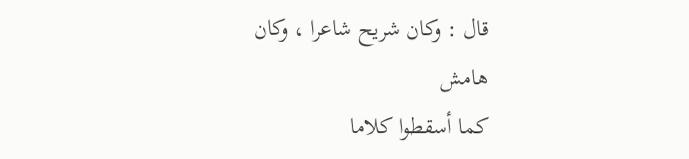قال : وكان شريح شاعرا ، وكان
هامش
كما أسقطوا كلاما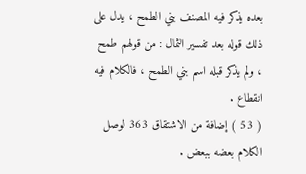بعده يذكر فيه المصنف بني الطمح ، يدل على ذلك قوله بعد تفسير الثمال : من قولهم طمح ، ولم يذكر قبله اسم بني الطمح ، فالكلام فيه انقطاع .
( 53 ) إضافة من الاشتقاق 363 لوصل الكلام بعضه ببعض .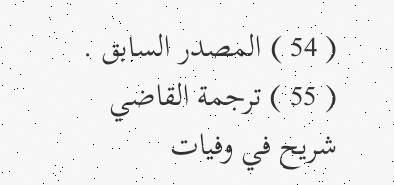( 54 ) المصدر السابق .
( 55 ) ترجمة القاضي شريح في وفيات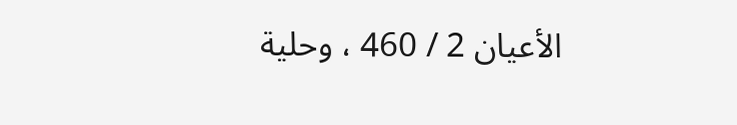الأعيان 2 / 460 ، وحلية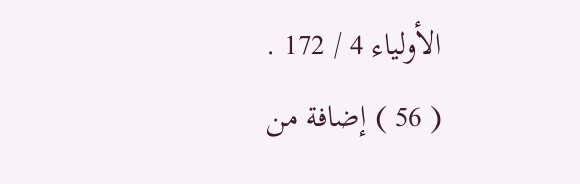الأولياء 4 / 172 .
( 56 ) إضافة من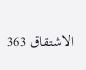الاشتقاق 363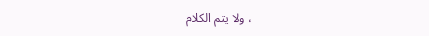، ولا يتم الكلام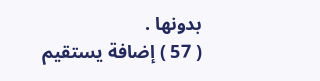بدونها .
( 57 ) إضافة يستقيم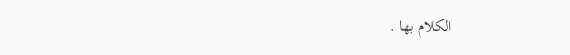الكلام بها .